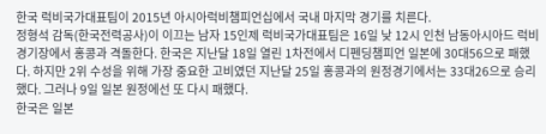한국 럭비국가대표팀이 2015년 아시아럭비챔피언십에서 국내 마지막 경기를 치른다.
정형석 감독(한국전력공사)이 이끄는 남자 15인제 럭비국가대표팀은 16일 낮 12시 인천 남동아시아드 럭비경기장에서 홍콩과 격돌한다. 한국은 지난달 18일 열린 1차전에서 디펜딩챔피언 일본에 30대56으로 패했다. 하지만 2위 수성을 위해 가장 중요한 고비였던 지난달 25일 홍콩과의 원정경기에서는 33대26으로 승리했다. 그러나 9일 일본 원정에선 또 다시 패했다.
한국은 일본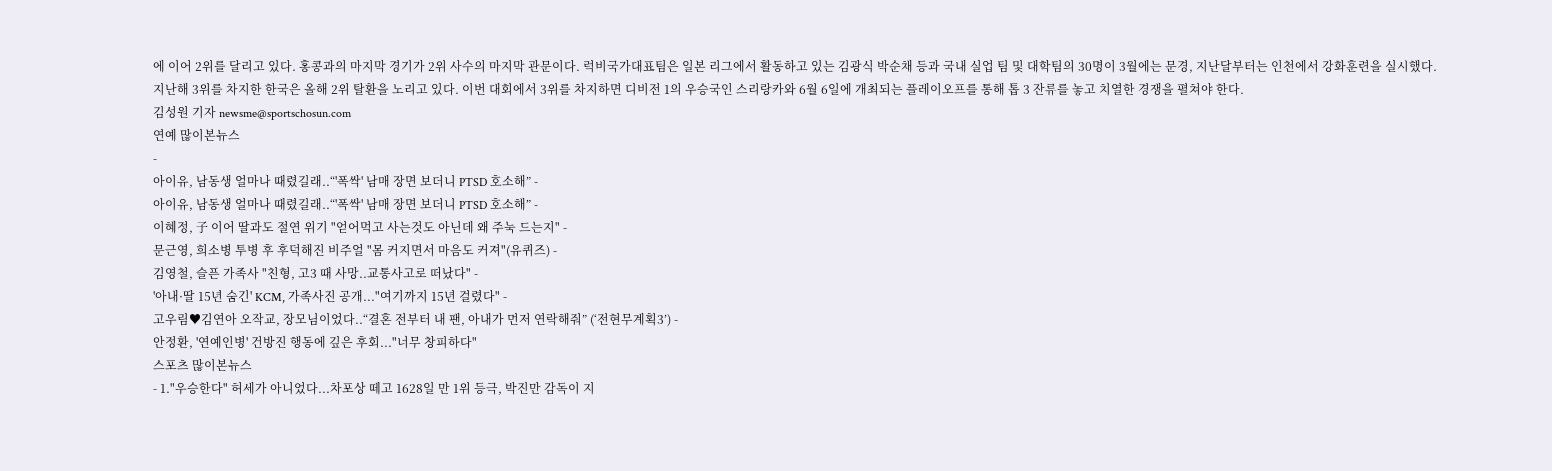에 이어 2위를 달리고 있다. 홍콩과의 마지막 경기가 2위 사수의 마지막 관문이다. 럭비국가대표팀은 일본 리그에서 활동하고 있는 김광식 박순채 등과 국내 실업 팀 및 대학팀의 30명이 3월에는 문경, 지난달부터는 인천에서 강화훈련을 실시했다.
지난해 3위를 차지한 한국은 올해 2위 탈환을 노리고 있다. 이번 대회에서 3위를 차지하면 디비전 1의 우승국인 스리랑카와 6월 6일에 개최되는 플레이오프를 통해 톱 3 잔류를 놓고 치열한 경쟁을 펼쳐야 한다.
김성원 기자 newsme@sportschosun.com
연예 많이본뉴스
-
아이유, 남동생 얼마나 때렸길래..“'폭싹' 남매 장면 보더니 PTSD 호소해” -
아이유, 남동생 얼마나 때렸길래..“'폭싹' 남매 장면 보더니 PTSD 호소해” -
이혜정, 子 이어 딸과도 절연 위기 "얻어먹고 사는것도 아닌데 왜 주눅 드는지" -
문근영, 희소병 투병 후 후덕해진 비주얼 "몸 커지면서 마음도 커져"(유퀴즈) -
김영철, 슬픈 가족사 "친형, 고3 때 사망..교통사고로 떠났다" -
'아내·딸 15년 숨긴' KCM, 가족사진 공개..."여기까지 15년 걸렸다" -
고우림♥김연아 오작교, 장모님이었다..“결혼 전부터 내 팬, 아내가 먼저 연락해줘” (‘전현무계획3’) -
안정환, '연예인병' 건방진 행동에 깊은 후회..."너무 창피하다"
스포츠 많이본뉴스
- 1."우승한다" 허세가 아니었다...차포상 떼고 1628일 만 1위 등극, 박진만 감독이 지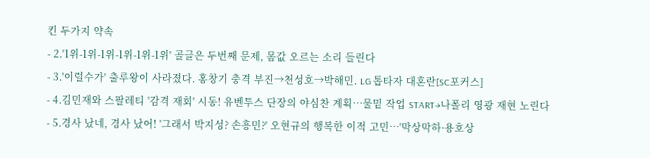킨 두가지 약속
- 2.'1위-1위-1위-1위-1위-1위' 골글은 두번째 문제, 몸값 오르는 소리 들린다
- 3.'이럴수가' 출루왕이 사라졌다. 홍창기 충격 부진→천성호→박해민. LG 톱타자 대혼란[SC포커스]
- 4.김민재와 스팔레티 '감격 재회' 시동! 유벤투스 단장의 야심찬 계획…물밑 작업 START→나폴리 영광 재현 노린다
- 5.경사 났네, 경사 났어! '그래서 박지성? 손흥민?' 오현규의 행복한 이적 고민…'막상막하·용호상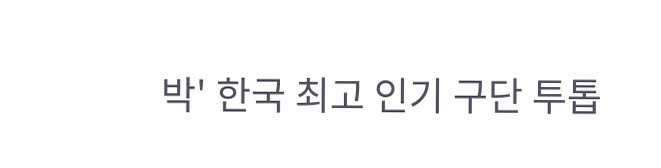박' 한국 최고 인기 구단 투톱